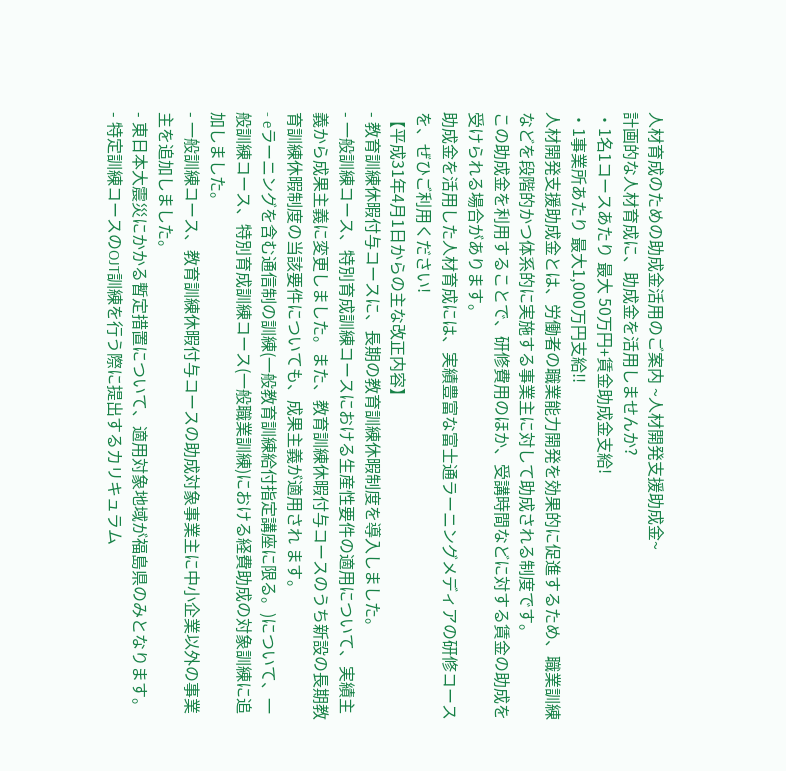人材育成のための助成金活用のご案内 ~人材開発支援助成金~
計画的な人材育成に、助成金を活用しませんか?
・1名1コースあたり 最大 50万円+賃金助成金支給!
・1事業所あたり 最大1,000万円支給!!
人材開発支援助成金とは、労働者の職業能力開発を効果的に促進するため、職業訓練などを段階的かつ体系的に実施する事業主に対して助成される制度です。
この助成金を利用することで、研修費用のほか、受講時間などに対する賃金の助成を受けられる場合があります。
助成金を活用した人材育成には、実績豊富な富士通ラーニングメディアの研修コースを、ぜひご利用ください!
【平成31年4月1日からの主な改正内容】
- 教育訓練休暇付与コースに、長期の教育訓練休暇制度を導入しました。
- 一般訓練コース、特別育成訓練コースにおける生産性要件の適用について、実績主義から成果主義に変更しました。また、教育訓練休暇付与コースのうち新設の長期教育訓練休暇制度の当該要件についても、成果主義が適用され ます。
- eラーニングを含む通信制の訓練(一般教育訓練給付指定講座に限る。)について、一般訓練コース、特別育成訓練コース(一般職業訓練)における経費助成の対象訓練に追加しました。
- 一般訓練コース、教育訓練休暇付与コースの助成対象事業主に中小企業以外の事業主を追加しました。
- 東日本大震災にかかる暫定措置について、適用対象地域が福島県のみとなります。
- 特定訓練コースのOJT訓練を行う際に提出するカリキュラム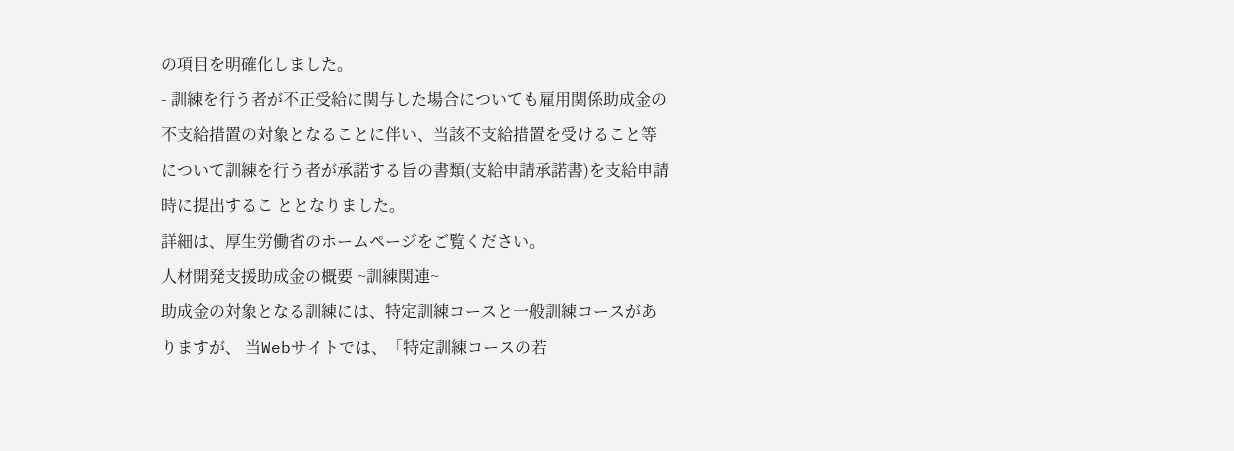の項目を明確化しました。
- 訓練を行う者が不正受給に関与した場合についても雇用関係助成金の不支給措置の対象となることに伴い、当該不支給措置を受けること等について訓練を行う者が承諾する旨の書類(支給申請承諾書)を支給申請時に提出するこ ととなりました。
詳細は、厚生労働省のホームページをご覧ください。
人材開発支援助成金の概要 ~訓練関連~
助成金の対象となる訓練には、特定訓練コースと一般訓練コースがありますが、 当Webサイトでは、「特定訓練コースの若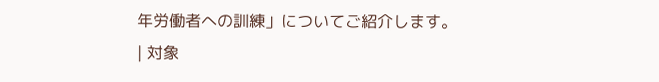年労働者への訓練」についてご紹介します。
| 対象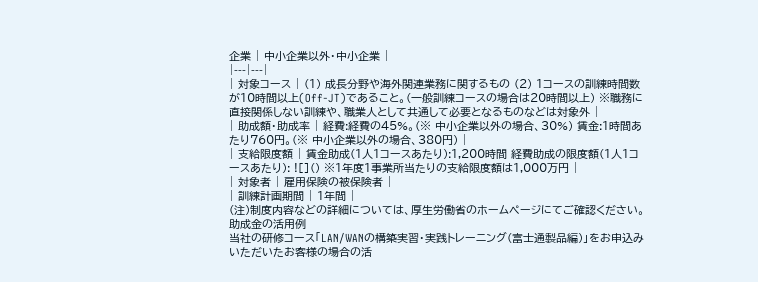企業 | 中小企業以外・中小企業 |
|---|---|
| 対象コース | (1) 成長分野や海外関連業務に関するもの (2) 1コースの訓練時間数が10時間以上(Off-JT)であること。(一般訓練コースの場合は20時間以上) ※職務に直接関係しない訓練や、職業人として共通して必要となるものなどは対象外 |
| 助成額・助成率 | 経費:経費の45%。(※ 中小企業以外の場合、30%) 賃金:1時間あたり760円。(※ 中小企業以外の場合、380円) |
| 支給限度額 | 賃金助成(1人1コースあたり):1,200時間 経費助成の限度額(1人1コースあたり): ![]() ※1年度1事業所当たりの支給限度額は1,000万円 |
| 対象者 | 雇用保険の被保険者 |
| 訓練計画期間 | 1年間 |
(注)制度内容などの詳細については、厚生労働省のホームページにてご確認ください。
助成金の活用例
当社の研修コース「LAN/WANの構築実習・実践トレーニング(富士通製品編)」をお申込みいただいたお客様の場合の活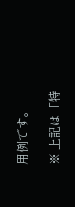用例です。

※ 上記は「特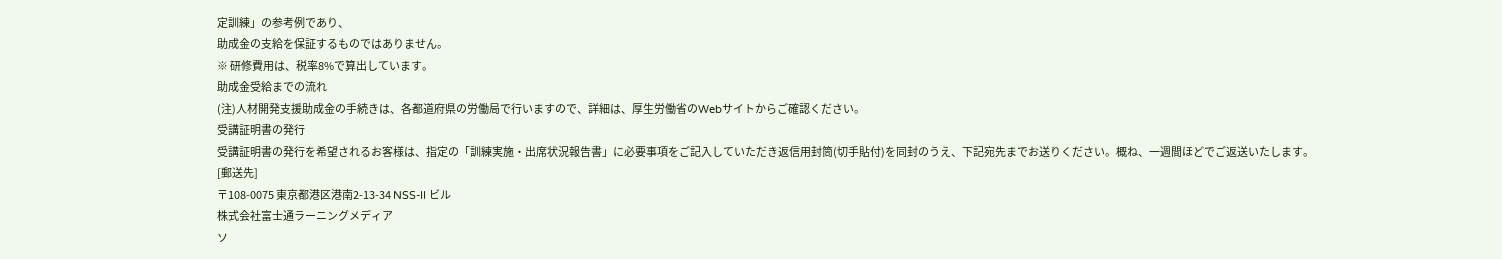定訓練」の参考例であり、
助成金の支給を保証するものではありません。
※ 研修費用は、税率8%で算出しています。
助成金受給までの流れ
(注)人材開発支援助成金の手続きは、各都道府県の労働局で行いますので、詳細は、厚生労働省のWebサイトからご確認ください。
受講証明書の発行
受講証明書の発行を希望されるお客様は、指定の「訓練実施・出席状況報告書」に必要事項をご記入していただき返信用封筒(切手貼付)を同封のうえ、下記宛先までお送りください。概ね、一週間ほどでご返送いたします。
[郵送先]
〒108-0075 東京都港区港南2-13-34 NSS-II ビル
株式会社富士通ラーニングメディア
ソ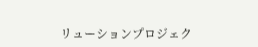リューションプロジェク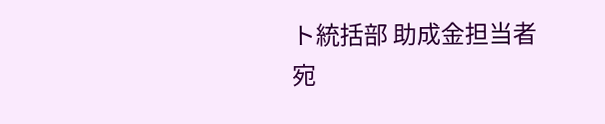ト統括部 助成金担当者 宛